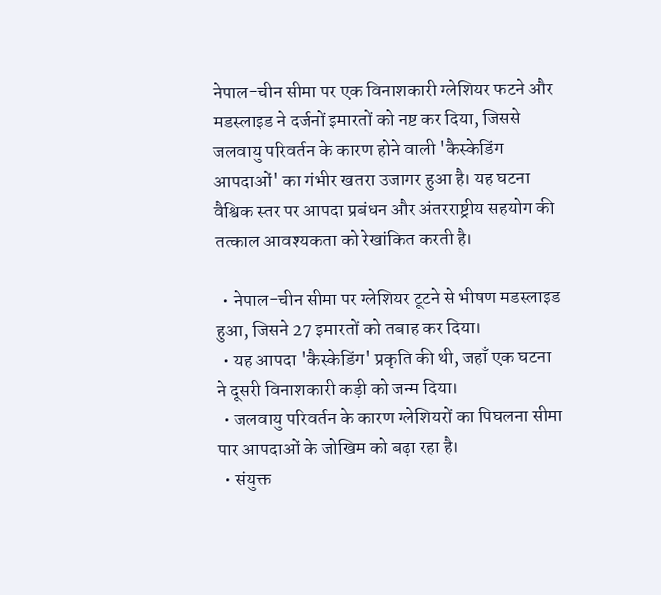नेपाल-चीन सीमा पर एक विनाशकारी ग्लेशियर फटने और मडस्लाइड ने दर्जनों इमारतों को नष्ट कर दिया, जिससे जलवायु परिवर्तन के कारण होने वाली 'कैस्केडिंग आपदाओं' का गंभीर खतरा उजागर हुआ है। यह घटना वैश्विक स्तर पर आपदा प्रबंधन और अंतरराष्ट्रीय सहयोग की तत्काल आवश्यकता को रेखांकित करती है।

  • नेपाल-चीन सीमा पर ग्लेशियर टूटने से भीषण मडस्लाइड हुआ, जिसने 27 इमारतों को तबाह कर दिया।
  • यह आपदा 'कैस्केडिंग' प्रकृति की थी, जहाँ एक घटना ने दूसरी विनाशकारी कड़ी को जन्म दिया।
  • जलवायु परिवर्तन के कारण ग्लेशियरों का पिघलना सीमा पार आपदाओं के जोखिम को बढ़ा रहा है।
  • संयुक्त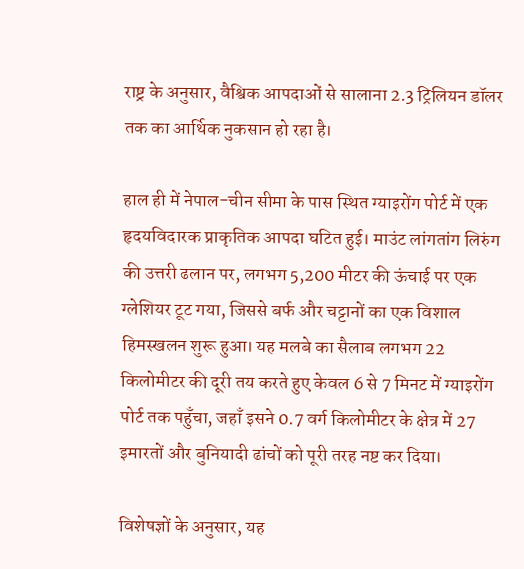राष्ट्र के अनुसार, वैश्विक आपदाओं से सालाना 2.3 ट्रिलियन डॉलर तक का आर्थिक नुकसान हो रहा है।

हाल ही में नेपाल-चीन सीमा के पास स्थित ग्याइरोंग पोर्ट में एक हृदयविदारक प्राकृतिक आपदा घटित हुई। माउंट लांगतांग लिरुंग की उत्तरी ढलान पर, लगभग 5,200 मीटर की ऊंचाई पर एक ग्लेशियर टूट गया, जिससे बर्फ और चट्टानों का एक विशाल हिमस्खलन शुरू हुआ। यह मलबे का सैलाब लगभग 22 किलोमीटर की दूरी तय करते हुए केवल 6 से 7 मिनट में ग्याइरोंग पोर्ट तक पहुँचा, जहाँ इसने 0.7 वर्ग किलोमीटर के क्षेत्र में 27 इमारतों और बुनियादी ढांचों को पूरी तरह नष्ट कर दिया।

विशेषज्ञों के अनुसार, यह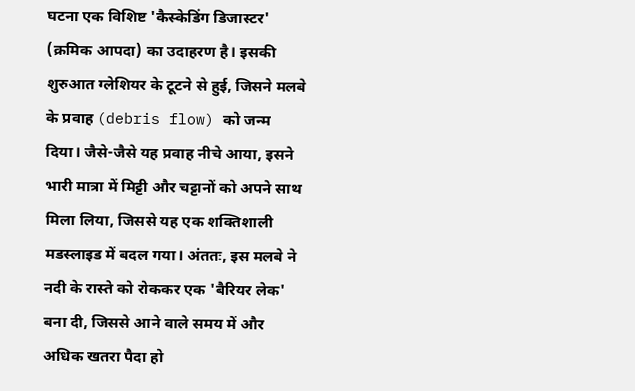घटना एक विशिष्ट 'कैस्केडिंग डिजास्टर' (क्रमिक आपदा) का उदाहरण है। इसकी शुरुआत ग्लेशियर के टूटने से हुई, जिसने मलबे के प्रवाह (debris flow) को जन्म दिया। जैसे-जैसे यह प्रवाह नीचे आया, इसने भारी मात्रा में मिट्टी और चट्टानों को अपने साथ मिला लिया, जिससे यह एक शक्तिशाली मडस्लाइड में बदल गया। अंततः, इस मलबे ने नदी के रास्ते को रोककर एक 'बैरियर लेक' बना दी, जिससे आने वाले समय में और अधिक खतरा पैदा हो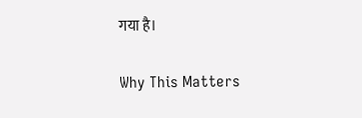गया है।

Why This Matters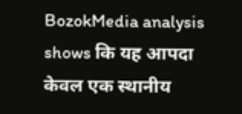BozokMedia analysis shows कि यह आपदा केवल एक स्थानीय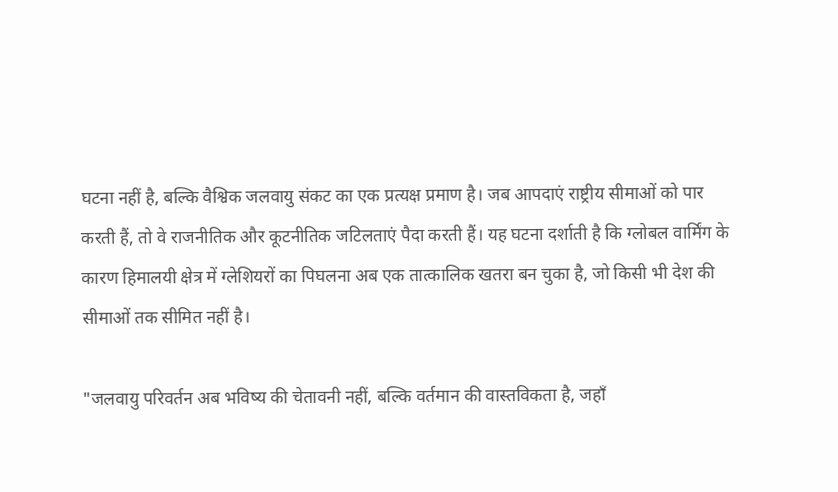घटना नहीं है, बल्कि वैश्विक जलवायु संकट का एक प्रत्यक्ष प्रमाण है। जब आपदाएं राष्ट्रीय सीमाओं को पार करती हैं, तो वे राजनीतिक और कूटनीतिक जटिलताएं पैदा करती हैं। यह घटना दर्शाती है कि ग्लोबल वार्मिंग के कारण हिमालयी क्षेत्र में ग्लेशियरों का पिघलना अब एक तात्कालिक खतरा बन चुका है, जो किसी भी देश की सीमाओं तक सीमित नहीं है।

"जलवायु परिवर्तन अब भविष्य की चेतावनी नहीं, बल्कि वर्तमान की वास्तविकता है, जहाँ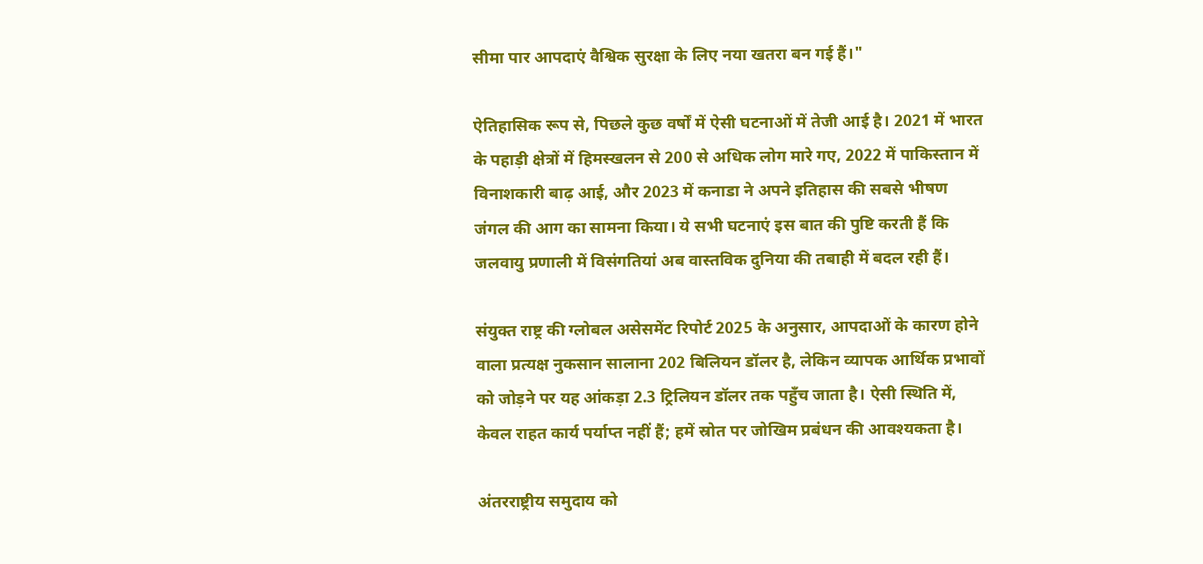सीमा पार आपदाएं वैश्विक सुरक्षा के लिए नया खतरा बन गई हैं।"

ऐतिहासिक रूप से, पिछले कुछ वर्षों में ऐसी घटनाओं में तेजी आई है। 2021 में भारत के पहाड़ी क्षेत्रों में हिमस्खलन से 200 से अधिक लोग मारे गए, 2022 में पाकिस्तान में विनाशकारी बाढ़ आई, और 2023 में कनाडा ने अपने इतिहास की सबसे भीषण जंगल की आग का सामना किया। ये सभी घटनाएं इस बात की पुष्टि करती हैं कि जलवायु प्रणाली में विसंगतियां अब वास्तविक दुनिया की तबाही में बदल रही हैं।

संयुक्त राष्ट्र की ग्लोबल असेसमेंट रिपोर्ट 2025 के अनुसार, आपदाओं के कारण होने वाला प्रत्यक्ष नुकसान सालाना 202 बिलियन डॉलर है, लेकिन व्यापक आर्थिक प्रभावों को जोड़ने पर यह आंकड़ा 2.3 ट्रिलियन डॉलर तक पहुँच जाता है। ऐसी स्थिति में, केवल राहत कार्य पर्याप्त नहीं हैं; हमें स्रोत पर जोखिम प्रबंधन की आवश्यकता है।

अंतरराष्ट्रीय समुदाय को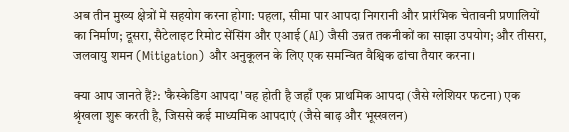अब तीन मुख्य क्षेत्रों में सहयोग करना होगा: पहला, सीमा पार आपदा निगरानी और प्रारंभिक चेतावनी प्रणालियों का निर्माण; दूसरा, सैटेलाइट रिमोट सेंसिंग और एआई (AI) जैसी उन्नत तकनीकों का साझा उपयोग; और तीसरा, जलवायु शमन (Mitigation) और अनुकूलन के लिए एक समन्वित वैश्विक ढांचा तैयार करना।

क्या आप जानते हैं?: 'कैस्केडिंग आपदा' वह होती है जहाँ एक प्राथमिक आपदा (जैसे ग्लेशियर फटना) एक श्रृंखला शुरू करती है, जिससे कई माध्यमिक आपदाएं (जैसे बाढ़ और भूस्खलन)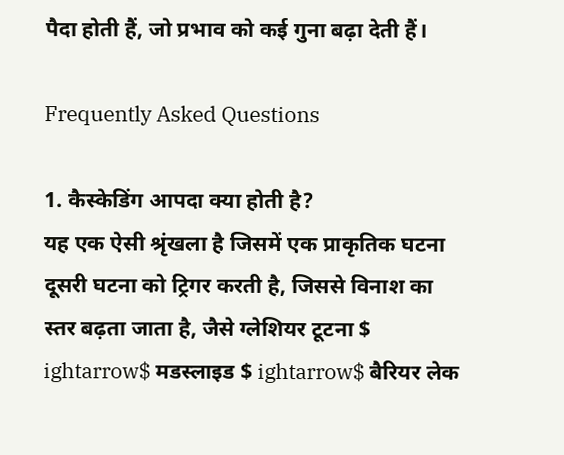पैदा होती हैं, जो प्रभाव को कई गुना बढ़ा देती हैं।

Frequently Asked Questions

1. कैस्केडिंग आपदा क्या होती है?
यह एक ऐसी श्रृंखला है जिसमें एक प्राकृतिक घटना दूसरी घटना को ट्रिगर करती है, जिससे विनाश का स्तर बढ़ता जाता है, जैसे ग्लेशियर टूटना $ ightarrow$ मडस्लाइड $ ightarrow$ बैरियर लेक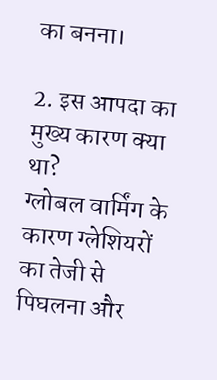का बनना।

2. इस आपदा का मुख्य कारण क्या था?
ग्लोबल वार्मिंग के कारण ग्लेशियरों का तेजी से पिघलना और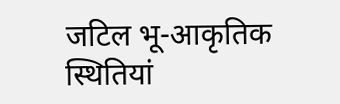जटिल भू-आकृतिक स्थितियां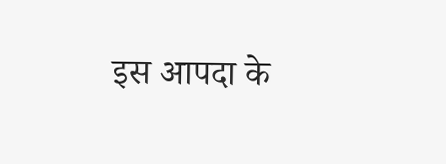इस आपदा के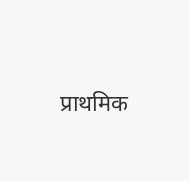प्राथमिक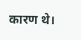कारण थे।